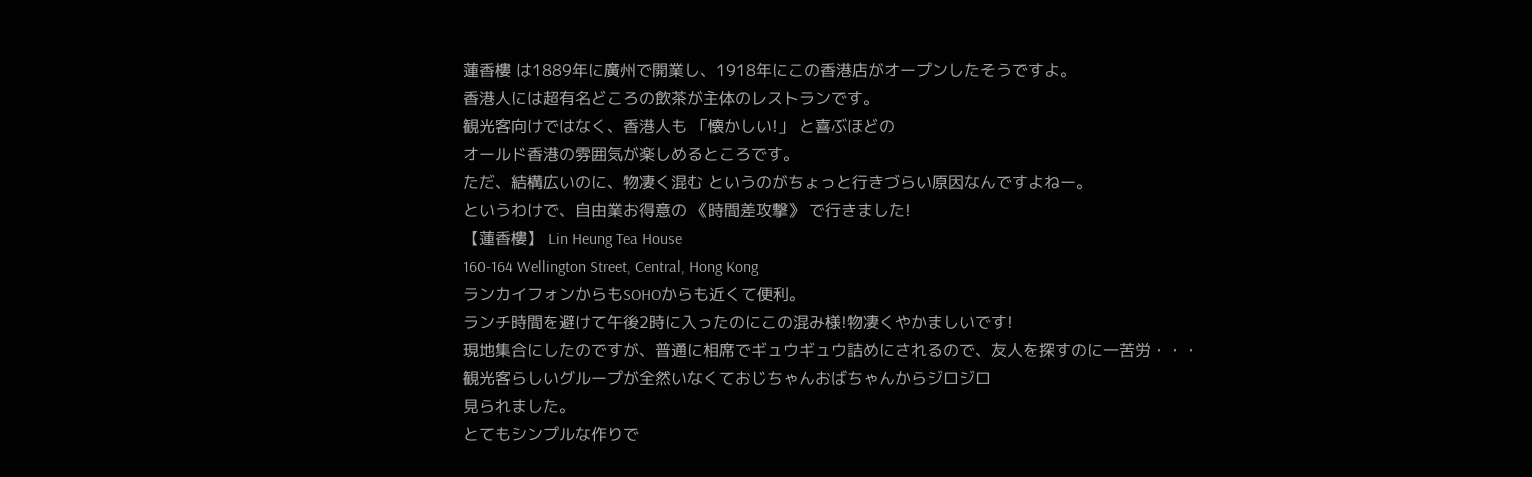蓮香樓 は1889年に廣州で開業し、1918年にこの香港店がオープンしたそうですよ。
香港人には超有名どころの飲茶が主体のレストランです。
観光客向けではなく、香港人も 「懐かしい!」 と喜ぶほどの
オールド香港の雰囲気が楽しめるところです。
ただ、結構広いのに、物凄く混む というのがちょっと行きづらい原因なんですよねー。
というわけで、自由業お得意の 《時間差攻撃》 で行きました!
【蓮香樓】 Lin Heung Tea House
160-164 Wellington Street, Central, Hong Kong
ランカイフォンからもSOHOからも近くて便利。
ランチ時間を避けて午後2時に入ったのにこの混み様!物凄くやかましいです!
現地集合にしたのですが、普通に相席でギュウギュウ詰めにされるので、友人を探すのに一苦労・・・
観光客らしいグループが全然いなくておじちゃんおばちゃんからジロジロ
見られました。
とてもシンプルな作りで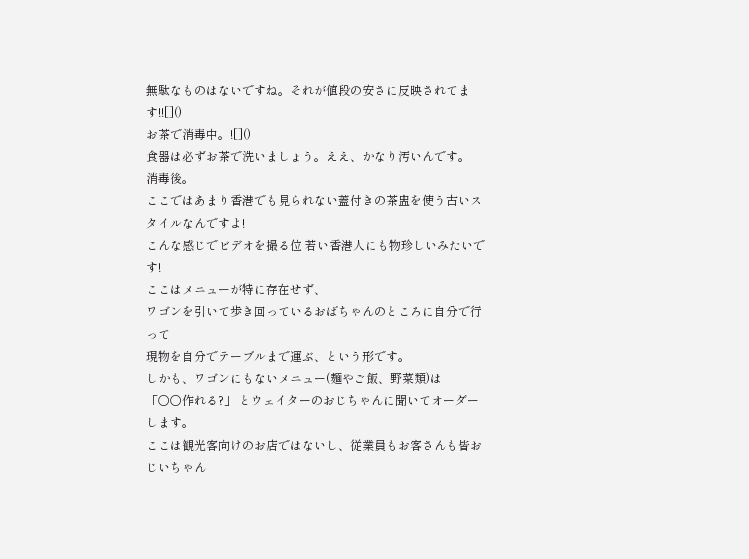無駄なものはないですね。それが値段の安さに反映されてます!![]()
お茶で消毒中。![]()
食器は必ずお茶で洗いましょう。ええ、かなり汚いんです。
消毒後。
ここではあまり香港でも見られない蓋付きの茶盅を使う古いスタイルなんですよ!
こんな感じでビデオを撮る位 若い香港人にも物珍しいみたいです!
ここはメニューが特に存在せず、
ワゴンを引いて歩き回っているおばちゃんのところに自分で行って
現物を自分でテーブルまで運ぶ、という形です。
しかも、ワゴンにもないメニュー(麺やご飯、野菜類)は
「〇〇作れる?」 とウェイターのおじちゃんに聞いてオーダーします。
ここは観光客向けのお店ではないし、従業員もお客さんも皆おじいちゃん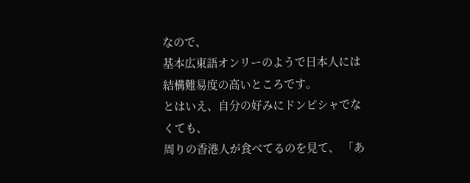なので、
基本広東語オンリーのようで日本人には結構難易度の高いところです。
とはいえ、自分の好みにドンピシャでなくても、
周りの香港人が食べてるのを見て、 「あ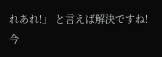れあれ!」 と言えば解決ですね!
今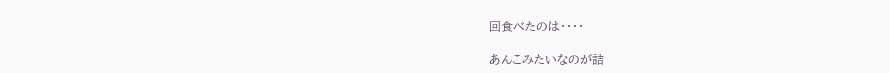回食べたのは・・・・

あんこみたいなのが詰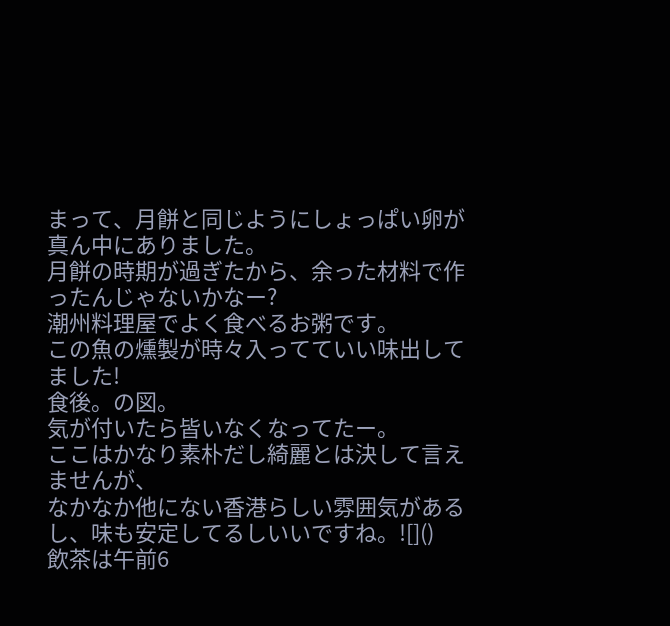まって、月餅と同じようにしょっぱい卵が真ん中にありました。
月餅の時期が過ぎたから、余った材料で作ったんじゃないかなー?
潮州料理屋でよく食べるお粥です。
この魚の燻製が時々入ってていい味出してました!
食後。の図。
気が付いたら皆いなくなってたー。
ここはかなり素朴だし綺麗とは決して言えませんが、
なかなか他にない香港らしい雰囲気があるし、味も安定してるしいいですね。![]()
飲茶は午前6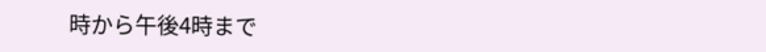時から午後4時まで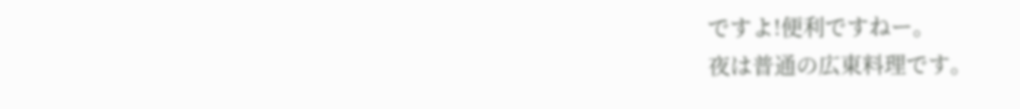ですよ!便利ですねー。
夜は普通の広東料理です。